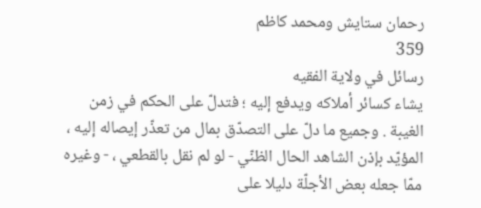رحمان ستايش ومحمد كاظم
359
رسائل في ولاية الفقيه
يشاء كسائر أملاكه ويدفع إليه ؛ فتدلّ على الحكم في زمن الغيبة . وجميع ما دلّ على التصدّق بمال من تعذّر إيصاله إليه ، المؤيّد بإذن الشاهد الحال الظنّي - لو لم نقل بالقطعي ، - وغيره ممّا جعله بعض الأجلّة دليلا على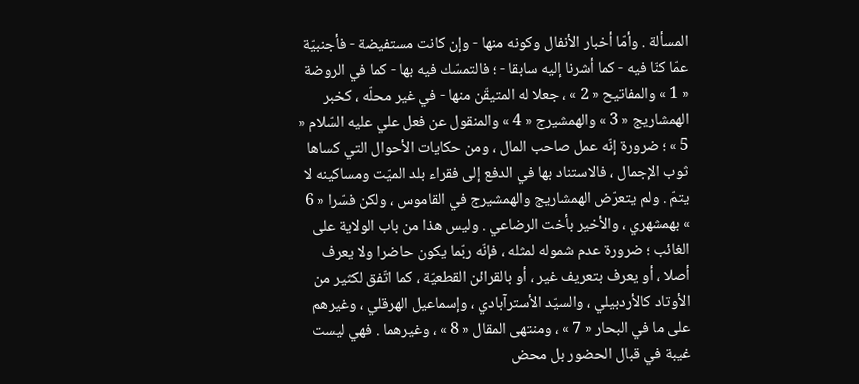المسألة . وأمّا أخبار الأنفال وكونه منها - وإن كانت مستفيضة - فأجنبيّة عمّا كنّا فيه - كما أشرنا إليه سابقا - ؛ فالتمسّك فيه بها - كما في الروضة « 1 » والمفاتيح « 2 » ، جعلا له المتيقّن منها - في غير محلّه ، كخبر الهمشاريج « 3 » والهمشيرج « 4 » والمنقول عن فعل علي عليه السّلام « 5 » ؛ ضرورة إنّه عمل صاحب المال ، ومن حكايات الأحوال التي كساها ثوب الإجمال ، فالاستناد بها في الدفع إلى فقراء بلد الميّت ومساكينه لا يتمّ . ولم يتعرّض الهمشاريج والهمشيرج في القاموس ، ولكن فسّرا « 6 » بهمشهري ، والأخير بأخت الرضاعي . وليس هذا من باب الولاية على الغائب ؛ ضرورة عدم شموله لمثله ، فإنّه ربّما يكون حاضرا ولا يعرف أصلا ، أو يعرف بتعريف غير ، أو بالقرائن القطعيّة ، كما اتّفق لكثير من الأوتاد كالأردبيلي ، والسيّد الأسترآبادي ، وإسماعيل الهرقلي ، وغيرهم على ما في البحار « 7 » ، ومنتهى المقال « 8 » ، وغيرهما . فهي ليست غيبة في قبال الحضور بل محض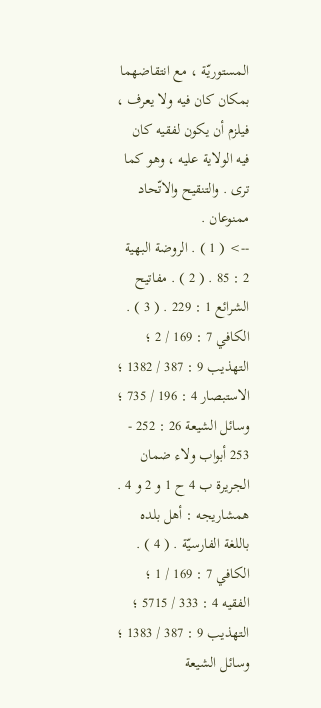المستوريّة ، مع انتقاضهما بمكان كان فيه ولا يعرف ، فيلزم أن يكون لفقيه كان فيه الولاية عليه ، وهو كما ترى . والتنقيح والاتّحاد ممنوعان .
--> ( 1 ) . الروضة البهية 2 : 85 . ( 2 ) . مفاتيح الشرائع 1 : 229 . ( 3 ) . الكافي 7 : 169 / 2 ؛ التهذيب 9 : 387 / 1382 ؛ الاستبصار 4 : 196 / 735 ؛ وسائل الشيعة 26 : 252 - 253 أبواب ولاء ضمان الجريرة ب 4 ح 1 و 2 و 4 . همشاريجه : أهل بلده باللغة الفارسيّة . ( 4 ) . الكافي 7 : 169 / 1 ؛ الفقيه 4 : 333 / 5715 ؛ التهذيب 9 : 387 / 1383 ؛ وسائل الشيعة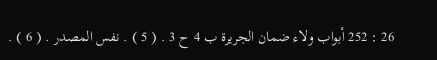26 : 252 أبواب ولاء ضمان الجريرة ب 4 ح 3 . ( 5 ) . نفس المصدر . ( 6 ) .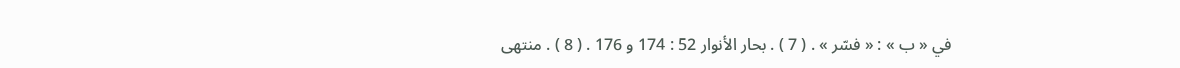في « ب » : « فسّر » . ( 7 ) . بحار الأنوار 52 : 174 و 176 . ( 8 ) . منتهى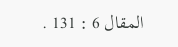المقال 6 : 131 .